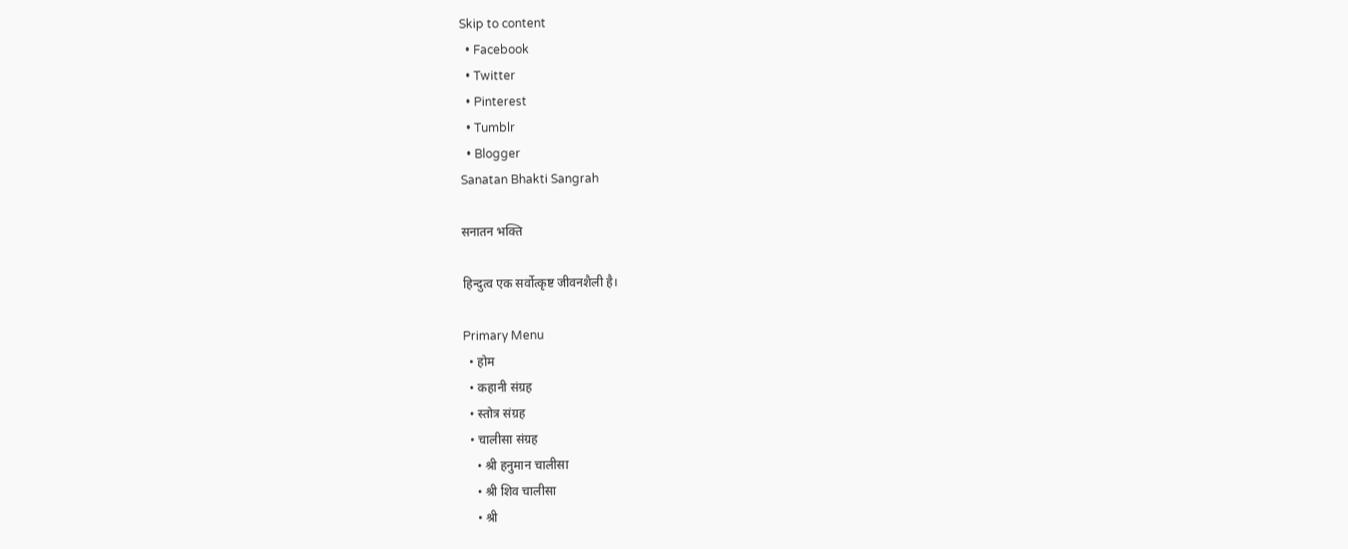Skip to content
  • Facebook
  • Twitter
  • Pinterest
  • Tumblr
  • Blogger
Sanatan Bhakti Sangrah

सनातन भक्ति

हिन्दुत्व एक सर्वोत्कृष्ट जीवनशैली है।

Primary Menu
  • होम
  • कहानी संग्रह
  • स्तोत्र संग्रह
  • चालीसा संग्रह
    • श्री हनुमान चालीसा
    • श्री शिव चालीसा
    • श्री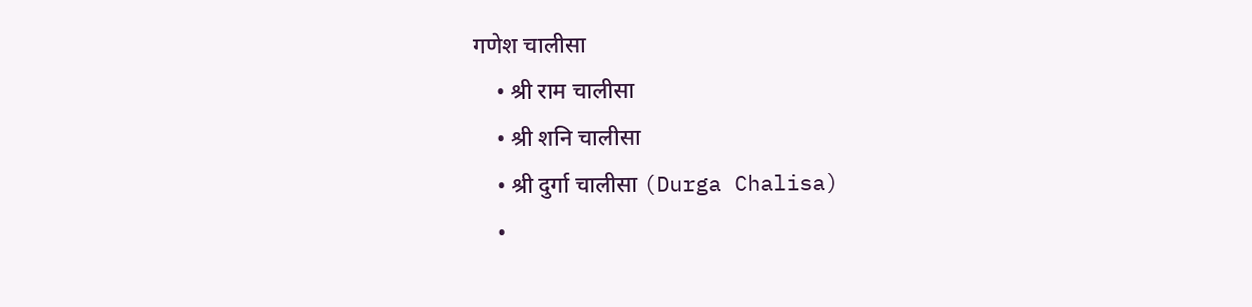गणेश चालीसा
    • श्री राम चालीसा
    • श्री शनि चालीसा
    • श्री दुर्गा चालीसा (Durga Chalisa)
    •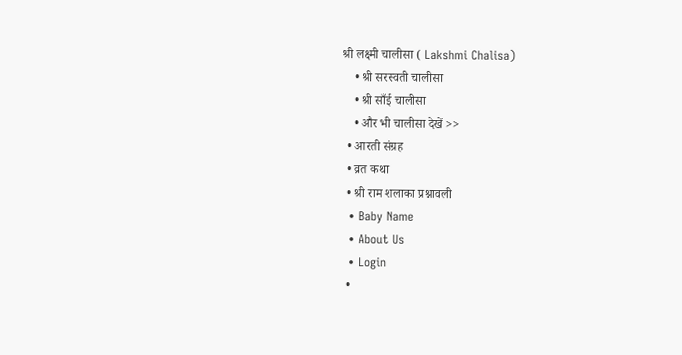श्री लक्ष्मी चालीसा ( Lakshmi Chalisa)
    • श्री सरस्वती चालीसा
    • श्री साँई चालीसा
    • और भी चालीसा देखें >>
  • आरती संग्रह
  • व्रत कथा
  • श्री राम शलाका प्रश्नावली
  • Baby Name
  • About Us
  • Login
  •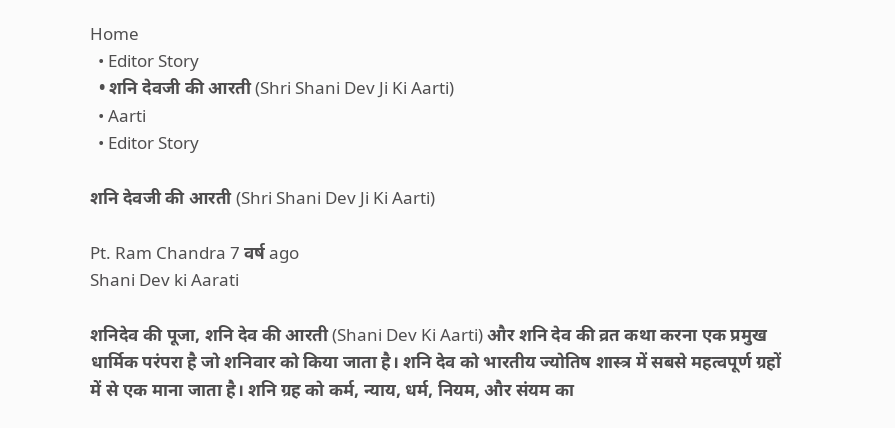Home
  • Editor Story
  • शनि देवजी की आरती (Shri Shani Dev Ji Ki Aarti)
  • Aarti
  • Editor Story

शनि देवजी की आरती (Shri Shani Dev Ji Ki Aarti)

Pt. Ram Chandra 7 वर्ष ago
Shani Dev ki Aarati

शनिदेव की पूजा, शनि देव की आरती (Shani Dev Ki Aarti) और शनि देव की व्रत कथा करना एक प्रमुख धार्मिक परंपरा है जो शनिवार को किया जाता है। शनि देव को भारतीय ज्योतिष शास्त्र में सबसे महत्वपूर्ण ग्रहों में से एक माना जाता है। शनि ग्रह को कर्म, न्याय, धर्म, नियम, और संयम का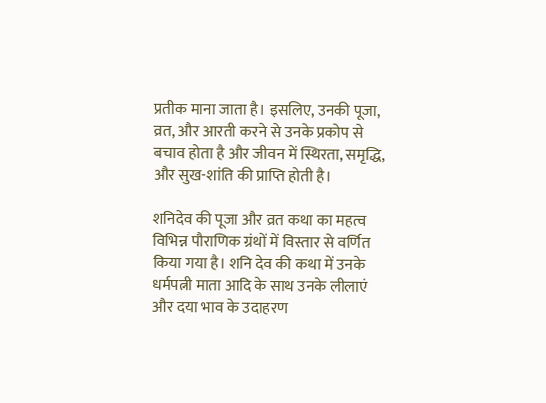प्रतीक माना जाता है। इसलिए, उनकी पूजा, व्रत, और आरती करने से उनके प्रकोप से बचाव होता है और जीवन में स्थिरता, समृद्धि, और सुख-शांति की प्राप्ति होती है।

शनिदेव की पूजा और व्रत कथा का महत्व विभिन्न पौराणिक ग्रंथों में विस्तार से वर्णित किया गया है। शनि देव की कथा में उनके धर्मपत्नी माता आदि के साथ उनके लीलाएं और दया भाव के उदाहरण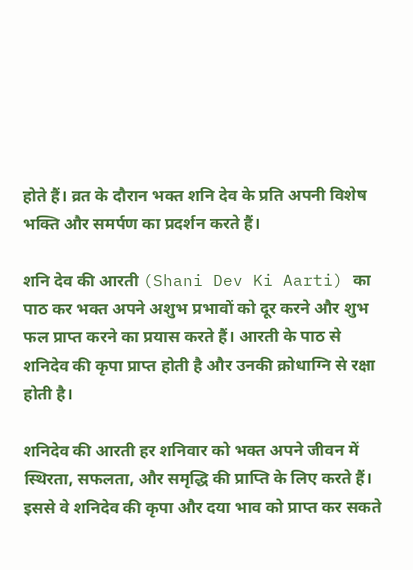होते हैं। व्रत के दौरान भक्त शनि देव के प्रति अपनी विशेष भक्ति और समर्पण का प्रदर्शन करते हैं।

शनि देव की आरती (Shani Dev Ki Aarti) का पाठ कर भक्त अपने अशुभ प्रभावों को दूर करने और शुभ फल प्राप्त करने का प्रयास करते हैं। आरती के पाठ से शनिदेव की कृपा प्राप्त होती है और उनकी क्रोधाग्नि से रक्षा होती है।

शनिदेव की आरती हर शनिवार को भक्त अपने जीवन में स्थिरता, सफलता, और समृद्धि की प्राप्ति के लिए करते हैं। इससे वे शनिदेव की कृपा और दया भाव को प्राप्त कर सकते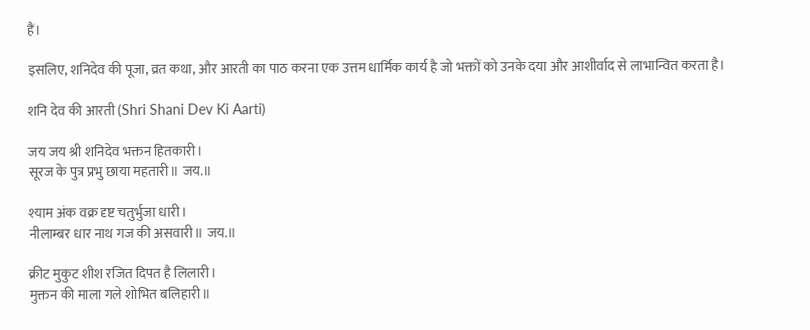हैं।

इसलिए, शनिदेव की पूजा, व्रत कथा, और आरती का पाठ करना एक उत्तम धार्मिक कार्य है जो भक्तों को उनके दया और आशीर्वाद से लाभान्वित करता है।

शनि देव की आरती (Shri Shani Dev Ki Aarti)

जय जय श्री शनिदेव भक्तन हितकारी।
सूरज के पुत्र प्रभु छाया महतारी॥ जय.॥

श्याम अंक वक्र दृष्ट चतुर्भुजा धारी।
नीलाम्बर धार नाथ गज की असवारी॥ जय.॥

क्रीट मुकुट शीश रजित दिपत है लिलारी।
मुक्तन की माला गले शोभित बलिहारी॥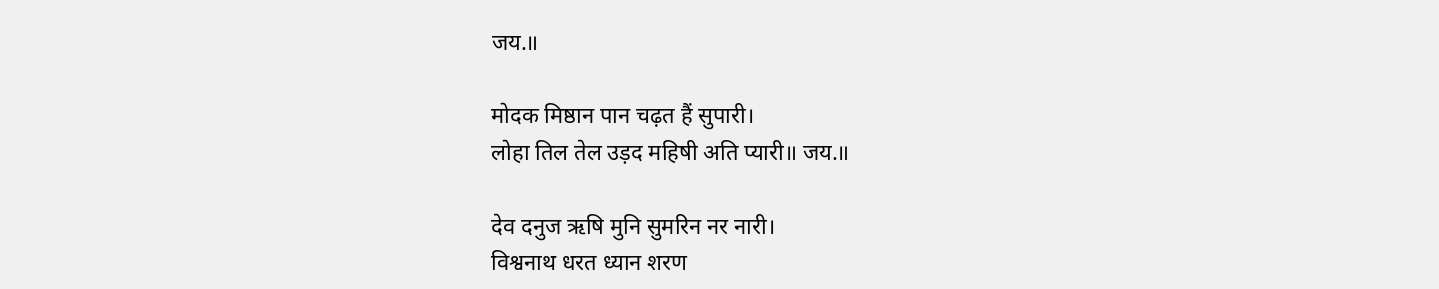जय.॥

मोदक मिष्ठान पान चढ़त हैं सुपारी।
लोहा तिल तेल उड़द महिषी अति प्यारी॥ जय.॥

देव दनुज ऋषि मुनि सुमरिन नर नारी।
विश्वनाथ धरत ध्यान शरण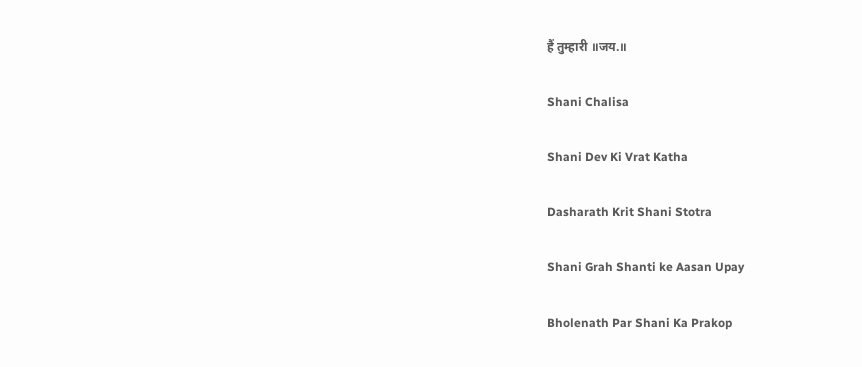हैं तुम्हारी ॥जय.॥

Shani Chalisa

Shani Dev Ki Vrat Katha

Dasharath Krit Shani Stotra

Shani Grah Shanti ke Aasan Upay

Bholenath Par Shani Ka Prakop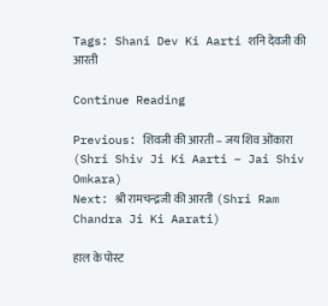Tags: Shani Dev Ki Aarti शनि देवजी की आरती

Continue Reading

Previous: शिवजी की आरती – जय शिव ओंकारा (Shri Shiv Ji Ki Aarti – Jai Shiv Omkara)
Next: श्री रामचन्द्रजी की आरती (Shri Ram Chandra Ji Ki Aarati)

हाल के पोस्ट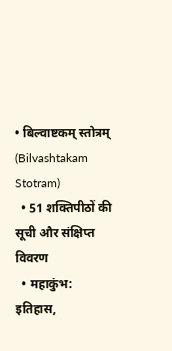• बिल्वाष्टकम् स्तोत्रम् (Bilvashtakam Stotram)
  • 51 शक्तिपीठों की सूची और संक्षिप्त विवरण
  • महाकुंभ: इतिहास,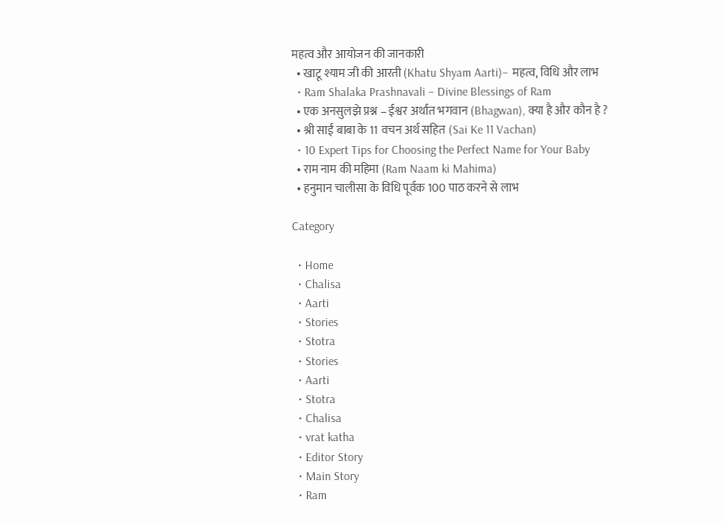महत्व और आयोजन की जानकारी
  • खाटू श्याम जी की आरती (Khatu Shyam Aarti)– महत्व, विधि और लाभ
  • Ram Shalaka Prashnavali – Divine Blessings of Ram
  • एक अनसुलझे प्रश्न – ईश्वर अर्थात भगवान (Bhagwan), क्या है और कौन है ?
  • श्री साईं बाबा के 11 वचन अर्थ सहित (Sai Ke 11 Vachan)
  • 10 Expert Tips for Choosing the Perfect Name for Your Baby
  • राम नाम की महिमा (Ram Naam ki Mahima)
  • हनुमान चालीसा के विधि पूर्वक 100 पाठ करने से लाभ

Category

  • Home
  • Chalisa
  • Aarti
  • Stories
  • Stotra
  • Stories
  • Aarti
  • Stotra
  • Chalisa
  • vrat katha
  • Editor Story
  • Main Story
  • Ram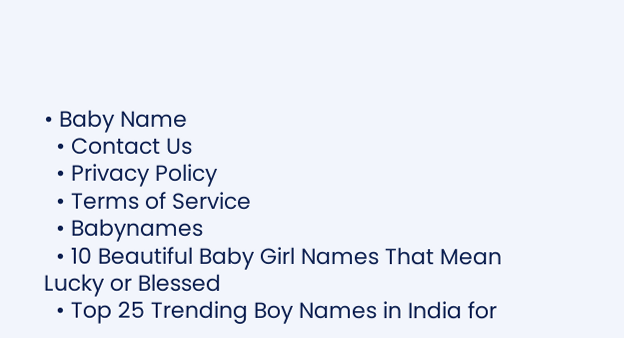• Baby Name
  • Contact Us
  • Privacy Policy
  • Terms of Service
  • Babynames
  • 10 Beautiful Baby Girl Names That Mean Lucky or Blessed
  • Top 25 Trending Boy Names in India for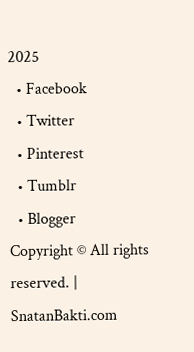2025
  • Facebook
  • Twitter
  • Pinterest
  • Tumblr
  • Blogger
Copyright © All rights reserved. | SnatanBakti.com